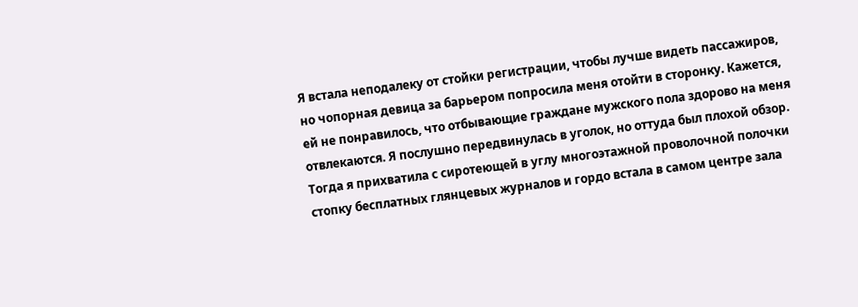Я встала неподалеку от стойки регистрации, чтобы лучше видеть пассажиров, но чопорная девица за барьером попросила меня отойти в сторонку. Кажется, ей не понравилось, что отбывающие граждане мужского пола здорово на меня отвлекаются. Я послушно передвинулась в уголок, но оттуда был плохой обзор. Тогда я прихватила с сиротеющей в углу многоэтажной проволочной полочки стопку бесплатных глянцевых журналов и гордо встала в самом центре зала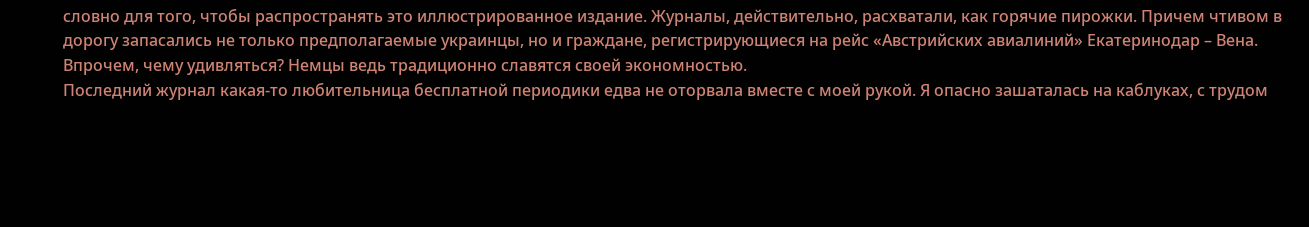словно для того, чтобы распространять это иллюстрированное издание. Журналы, действительно, расхватали, как горячие пирожки. Причем чтивом в дорогу запасались не только предполагаемые украинцы, но и граждане, регистрирующиеся на рейс «Австрийских авиалиний» Екатеринодар – Вена. Впрочем, чему удивляться? Немцы ведь традиционно славятся своей экономностью.
Последний журнал какая-то любительница бесплатной периодики едва не оторвала вместе с моей рукой. Я опасно зашаталась на каблуках, с трудом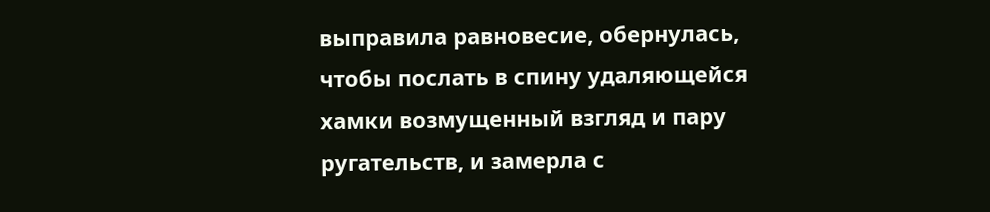выправила равновесие, обернулась, чтобы послать в спину удаляющейся хамки возмущенный взгляд и пару ругательств, и замерла с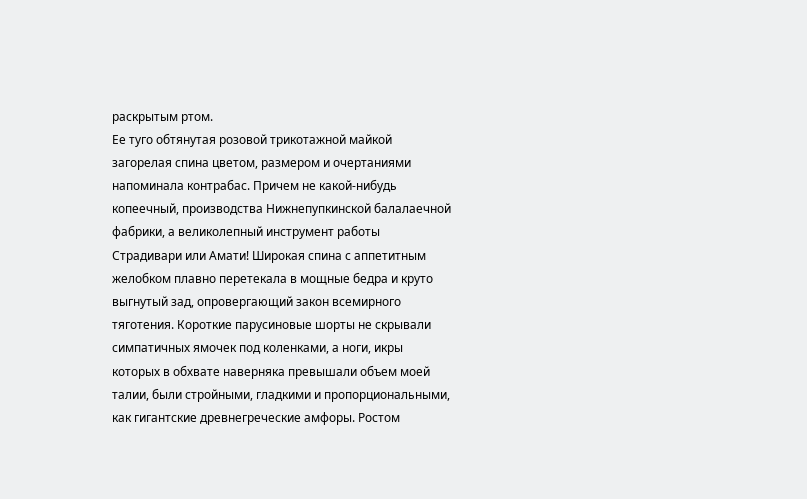раскрытым ртом.
Ее туго обтянутая розовой трикотажной майкой загорелая спина цветом, размером и очертаниями напоминала контрабас. Причем не какой-нибудь копеечный, производства Нижнепупкинской балалаечной фабрики, а великолепный инструмент работы Страдивари или Амати! Широкая спина с аппетитным желобком плавно перетекала в мощные бедра и круто выгнутый зад, опровергающий закон всемирного тяготения. Короткие парусиновые шорты не скрывали симпатичных ямочек под коленками, а ноги, икры которых в обхвате наверняка превышали объем моей талии, были стройными, гладкими и пропорциональными, как гигантские древнегреческие амфоры. Ростом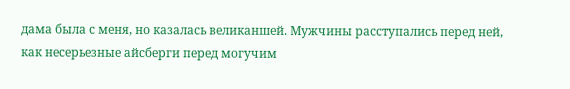дама была с меня, но казалась великаншей. Мужчины расступались перед ней, как несерьезные айсберги перед могучим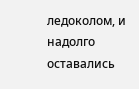ледоколом, и надолго оставались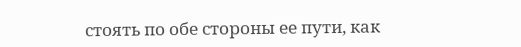стоять по обе стороны ее пути, как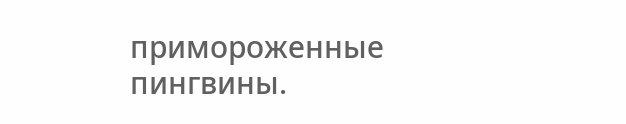примороженные пингвины.